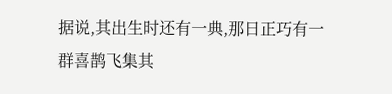据说,其出生时还有一典,那日正巧有一群喜鹊飞集其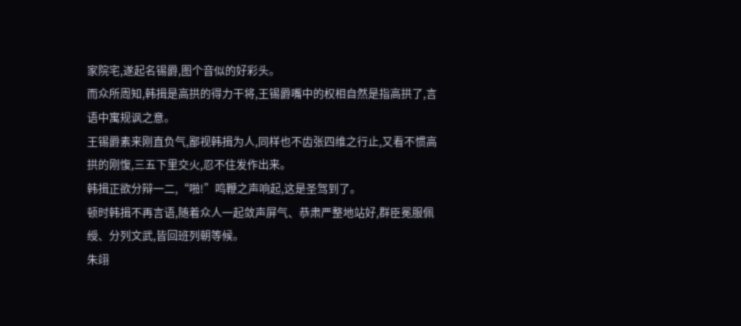家院宅,遂起名锡爵,图个音似的好彩头。
而众所周知,韩揖是高拱的得力干将,王锡爵嘴中的权相自然是指高拱了,言语中寓规讽之意。
王锡爵素来刚直负气,鄙视韩揖为人,同样也不齿张四维之行止,又看不惯高拱的刚愎,三五下里交火,忍不住发作出来。
韩揖正欲分辩一二,“啪!”鸣鞭之声响起,这是圣驾到了。
顿时韩揖不再言语,随着众人一起敛声屏气、恭肃严整地站好,群臣冕服佩绶、分列文武,皆回班列朝等候。
朱翊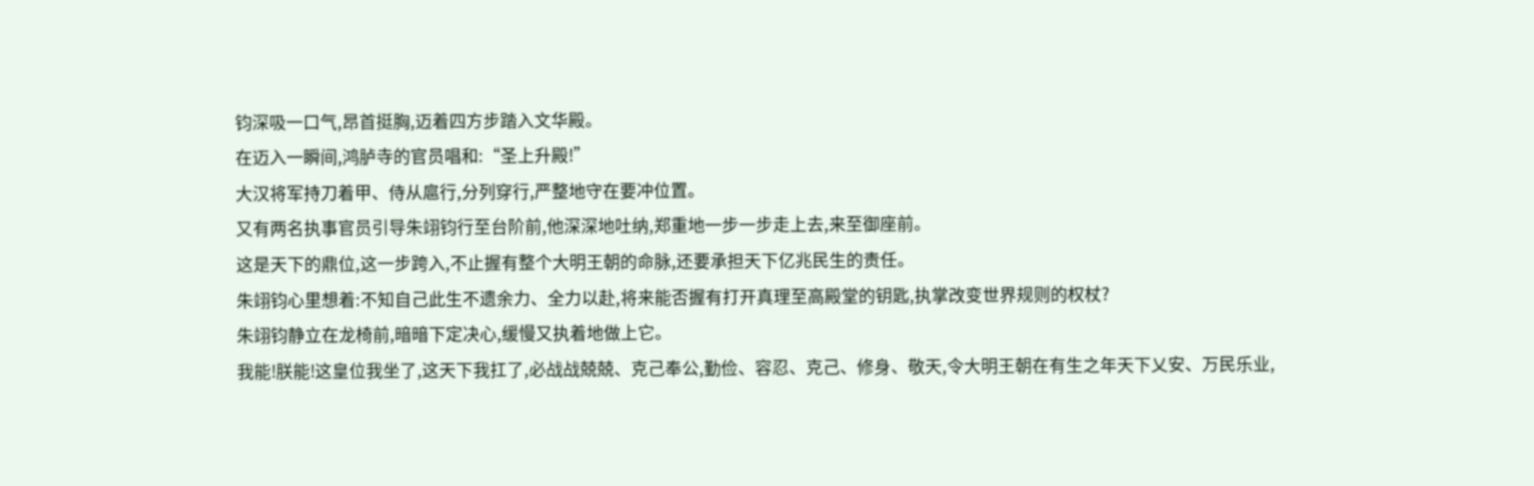钧深吸一口气,昂首挺胸,迈着四方步踏入文华殿。
在迈入一瞬间,鸿胪寺的官员唱和:“圣上升殿!”
大汉将军持刀着甲、侍从扈行,分列穿行,严整地守在要冲位置。
又有两名执事官员引导朱翊钧行至台阶前,他深深地吐纳,郑重地一步一步走上去,来至御座前。
这是天下的鼎位,这一步跨入,不止握有整个大明王朝的命脉,还要承担天下亿兆民生的责任。
朱翊钧心里想着:不知自己此生不遗余力、全力以赴,将来能否握有打开真理至高殿堂的钥匙,执掌改变世界规则的权杖?
朱翊钧静立在龙椅前,暗暗下定决心,缓慢又执着地做上它。
我能!朕能!这皇位我坐了,这天下我扛了,必战战兢兢、克己奉公,勤俭、容忍、克己、修身、敬天,令大明王朝在有生之年天下乂安、万民乐业,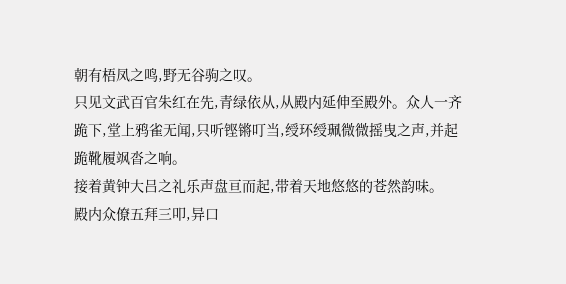朝有梧凤之鸣,野无谷驹之叹。
只见文武百官朱红在先,青绿依从,从殿内延伸至殿外。众人一齐跪下,堂上鸦雀无闻,只听铿锵叮当,绶环绶珮微微摇曳之声,并起跪靴履飒沓之响。
接着黄钟大吕之礼乐声盘亘而起,带着天地悠悠的苍然韵味。
殿内众僚五拜三叩,异口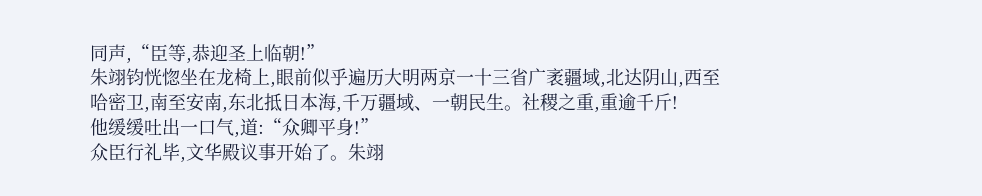同声,“臣等,恭迎圣上临朝!”
朱翊钧恍惚坐在龙椅上,眼前似乎遍历大明两京一十三省广袤疆域,北达阴山,西至哈密卫,南至安南,东北抵日本海,千万疆域、一朝民生。社稷之重,重逾千斤!
他缓缓吐出一口气,道:“众卿平身!”
众臣行礼毕,文华殿议事开始了。朱翊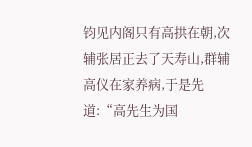钧见内阁只有高拱在朝,次辅张居正去了天寿山,群辅高仪在家养病,于是先道:“高先生为国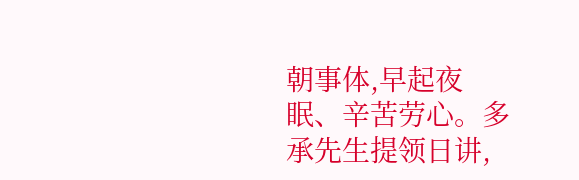朝事体,早起夜眠、辛苦劳心。多承先生提领日讲,